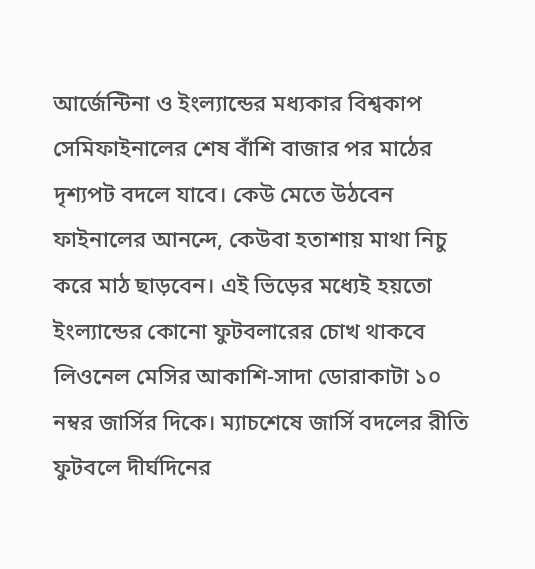আর্জেন্টিনা ও ইংল্যান্ডের মধ্যকার বিশ্বকাপ সেমিফাইনালের শেষ বাঁশি বাজার পর মাঠের দৃশ্যপট বদলে যাবে। কেউ মেতে উঠবেন ফাইনালের আনন্দে, কেউবা হতাশায় মাথা নিচু করে মাঠ ছাড়বেন। এই ভিড়ের মধ্যেই হয়তো ইংল্যান্ডের কোনো ফুটবলারের চোখ থাকবে লিওনেল মেসির আকাশি-সাদা ডোরাকাটা ১০ নম্বর জার্সির দিকে। ম্যাচশেষে জার্সি বদলের রীতি ফুটবলে দীর্ঘদিনের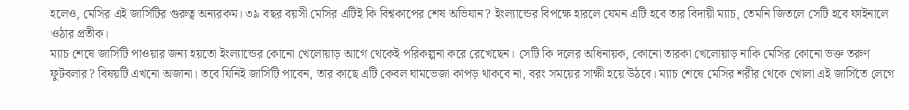হলেও, মেসির এই জার্সিটির গুরুত্ব অন্যরকম। ৩৯ বছর বয়সী মেসির এটিই কি বিশ্বকাপের শেষ অভিযান? ইংল্যান্ডের বিপক্ষে হারলে যেমন এটি হবে তার বিদায়ী ম্যাচ, তেমনি জিতলে সেটি হবে ফাইনালে ওঠার প্রতীক।
ম্যাচ শেষে জার্সিটি পাওয়ার জন্য হয়তো ইংল্যান্ডের কোনো খেলোয়াড় আগে থেকেই পরিকল্পনা করে রেখেছেন। সেটি কি দলের অধিনায়ক, কোনো তারকা খেলোয়াড় নাকি মেসির কোনো ভক্ত তরুণ ফুটবলার? বিষয়টি এখনো অজানা। তবে যিনিই জার্সিটি পাবেন, তার কাছে এটি কেবল ঘামভেজা কাপড় থাকবে না, বরং সময়ের সাক্ষী হয়ে উঠবে। ম্যাচ শেষে মেসির শরীর থেকে খোলা এই জার্সিতে লেগে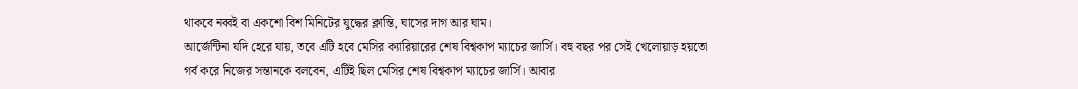থাকবে নব্বই বা একশো বিশ মিনিটের যুদ্ধের ক্লান্তি, ঘাসের দাগ আর ঘাম।
আর্জেন্টিনা যদি হেরে যায়, তবে এটি হবে মেসির ক্যারিয়ারের শেষ বিশ্বকাপ ম্যাচের জার্সি। বহু বছর পর সেই খেলোয়াড় হয়তো গর্ব করে নিজের সন্তানকে বলবেন, এটিই ছিল মেসির শেষ বিশ্বকাপ ম্যাচের জার্সি। আবার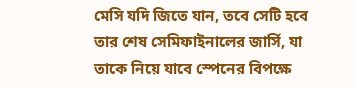মেসি যদি জিতে যান, তবে সেটি হবে তার শেষ সেমিফাইনালের জার্সি, যা তাকে নিয়ে যাবে স্পেনের বিপক্ষে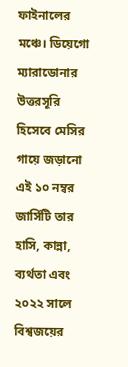ফাইনালের মঞ্চে। ডিয়েগো ম্যারাডোনার উত্তরসূরি হিসেবে মেসির গায়ে জড়ানো এই ১০ নম্বর জার্সিটি তার হাসি, কান্না, ব্যর্থতা এবং ২০২২ সালে বিশ্বজয়ের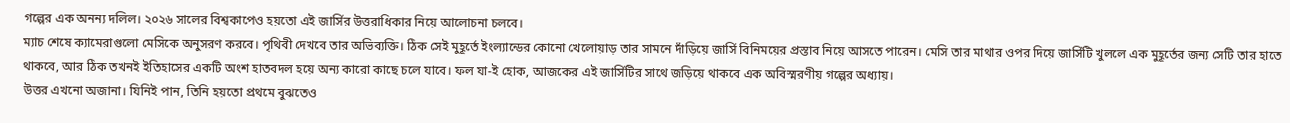গল্পের এক অনন্য দলিল। ২০২৬ সালের বিশ্বকাপেও হয়তো এই জার্সির উত্তরাধিকার নিয়ে আলোচনা চলবে।
ম্যাচ শেষে ক্যামেরাগুলো মেসিকে অনুসরণ করবে। পৃথিবী দেখবে তার অভিব্যক্তি। ঠিক সেই মুহূর্তে ইংল্যান্ডের কোনো খেলোয়াড় তার সামনে দাঁড়িয়ে জার্সি বিনিময়ের প্রস্তাব নিয়ে আসতে পারেন। মেসি তার মাথার ওপর দিয়ে জার্সিটি খুললে এক মুহূর্তের জন্য সেটি তার হাতে থাকবে, আর ঠিক তখনই ইতিহাসের একটি অংশ হাতবদল হয়ে অন্য কারো কাছে চলে যাবে। ফল যা-ই হোক, আজকের এই জার্সিটির সাথে জড়িয়ে থাকবে এক অবিস্মরণীয় গল্পের অধ্যায়।
উত্তর এখনো অজানা। যিনিই পান, তিনি হয়তো প্রথমে বুঝতেও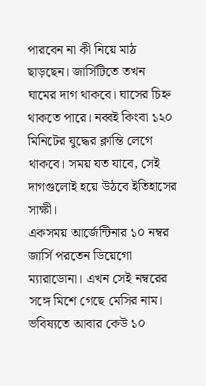পারবেন না কী নিয়ে মাঠ ছাড়ছেন। জার্সিটিতে তখন ঘামের দাগ থাকবে। ঘাসের চিহ্ন থাকতে পারে। নব্বই কিংবা ১২০ মিনিটের যুদ্ধের ক্লান্তি লেগে থাকবে। সময় যত যাবে, সেই দাগগুলোই হয়ে উঠবে ইতিহাসের সাক্ষী।
একসময় আর্জেন্টিনার ১০ নম্বর জার্সি পরতেন ডিয়েগো ম্যারাডোনা। এখন সেই নম্বরের সঙ্গে মিশে গেছে মেসির নাম। ভবিষ্যতে আবার কেউ ১০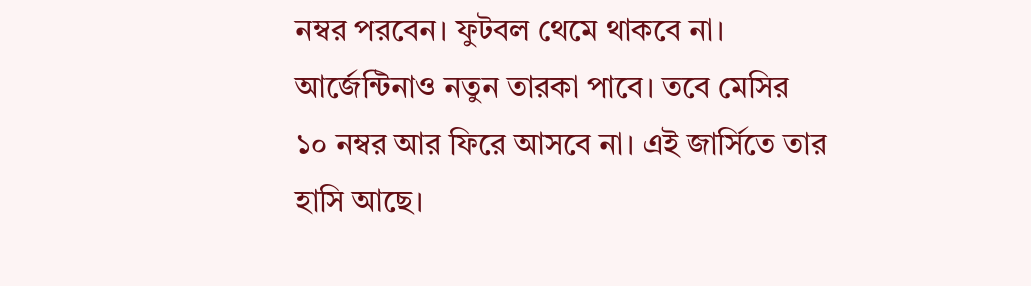নম্বর পরবেন। ফুটবল থেমে থাকবে না। আর্জেন্টিনাও নতুন তারকা পাবে। তবে মেসির ১০ নম্বর আর ফিরে আসবে না। এই জার্সিতে তার হাসি আছে।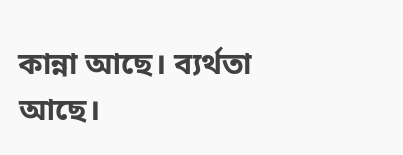কান্না আছে। ব্যর্থতা আছে।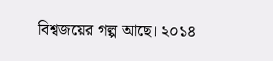বিশ্বজয়ের গল্প আছে। ২০১৪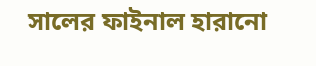সালের ফাইনাল হারানো